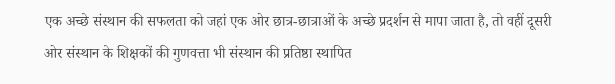एक अच्छे संस्थान की सफलता को जहां एक ओर छात्र-छात्राओं के अच्छे प्रदर्शन से मापा जाता है, तो वहीं दूसरी ओर संस्थान के शिक्षकों की गुणवत्ता भी संस्थान की प्रतिष्ठा स्थापित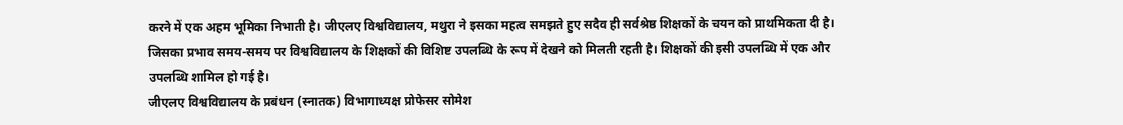करने में एक अहम भूमिका निभाती है। जीएलए विश्वविद्यालय, मथुरा ने इसका महत्व समझते हुए सदैव ही सर्वश्रेष्ठ शिक्षकों के चयन को प्राथमिकता दी है। जिसका प्रभाव समय-समय पर विश्वविद्यालय के शिक्षकों की विशिष्ट उपलब्धि के रूप में देखने को मिलती रहती है। शिक्षकों की इसी उपलब्धि में एक और उपलब्धि शामिल हो गई है।
जीएलए विश्वविद्यालय के प्रबंधन (स्नातक) विभागाध्यक्ष प्रोफेसर सोमेश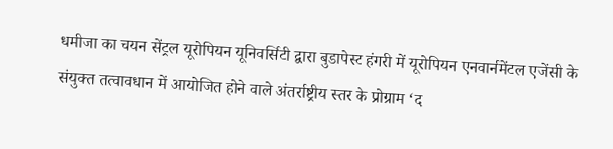धमीजा का चयन सेंट्रल यूरोपियन यूनिवर्सिटी द्वारा बुडापेस्ट हंगरी में यूरोपियन एनवार्नमेंटल एजेंसी के संयुक्त तत्वावधान में आयोजित होने वाले अंतर्राष्ट्रीय स्तर के प्रोग्राम ‘द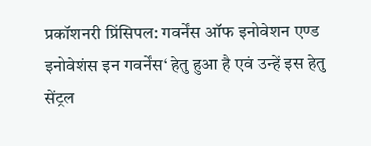प्रकॉशनरी प्रिंसिपल: गवर्नेंस ऑफ इनोवेशन एण्ड इनोवेशंस इन गवर्नेंस‘ हेतु हुआ है एवं उन्हें इस हेतु सेंट्रल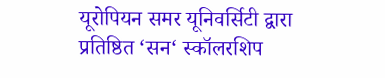यूरोपियन समर यूनिवर्सिटी द्वारा प्रतिष्ठित ‘सन‘ स्कॉलरशिप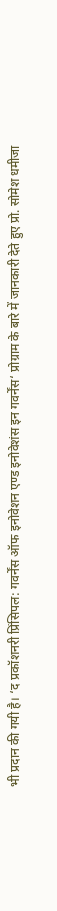भी प्रदान की गयी है। ‘द प्रकॉशनरी प्रिंसिपल: गवर्नेंस ऑफ इनोवेशन एण्ड इनोवेशंस इन गवर्नेंस‘ प्रोग्राम के बारे में जानकारी देते हुए प्रो. सोमेश धमीजा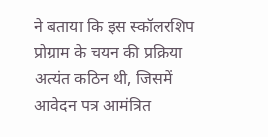ने बताया कि इस स्कॉलरशिप प्रोग्राम के चयन की प्रक्रिया अत्यंत कठिन थी, जिसमें आवेदन पत्र आमंत्रित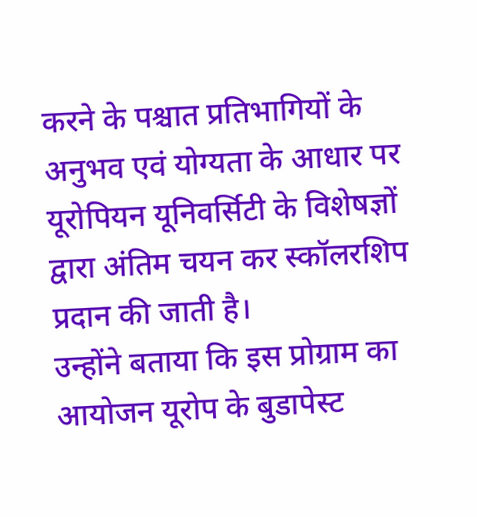करने के पश्चात प्रतिभागियों के अनुभव एवं योग्यता के आधार पर यूरोपियन यूनिवर्सिटी के विशेषज्ञों द्वारा अंतिम चयन कर स्कॉलरशिप प्रदान की जाती है।
उन्होंने बताया कि इस प्रोग्राम का आयोजन यूरोप के बुडापेस्ट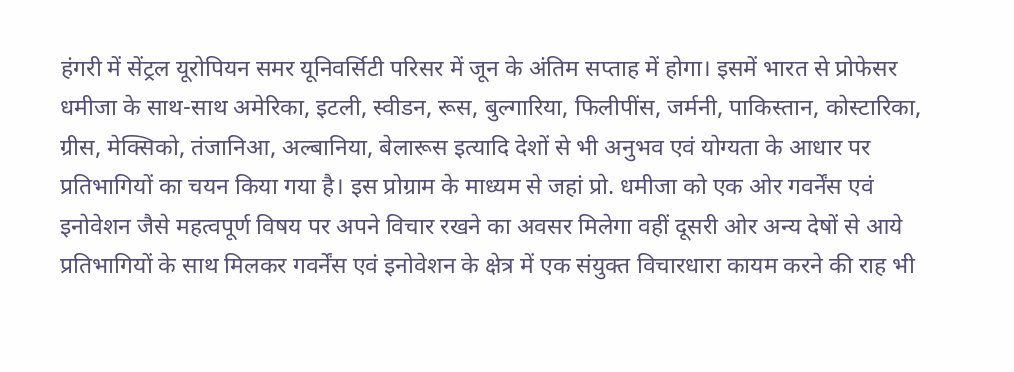हंगरी में सेंट्रल यूरोपियन समर यूनिवर्सिटी परिसर में जून के अंतिम सप्ताह में होगा। इसमें भारत से प्रोफेसर धमीजा के साथ-साथ अमेरिका, इटली, स्वीडन, रूस, बुल्गारिया, फिलीपींस, जर्मनी, पाकिस्तान, कोस्टारिका, ग्रीस, मेक्सिको, तंजानिआ, अल्बानिया, बेलारूस इत्यादि देशों से भी अनुभव एवं योग्यता के आधार पर प्रतिभागियों का चयन किया गया है। इस प्रोग्राम के माध्यम से जहां प्रो. धमीजा को एक ओर गवर्नेंस एवं इनोवेशन जैसे महत्वपूर्ण विषय पर अपने विचार रखने का अवसर मिलेगा वहीं दूसरी ओर अन्य देषों से आये प्रतिभागियों के साथ मिलकर गवर्नेंस एवं इनोवेशन के क्षेत्र में एक संयुक्त विचारधारा कायम करने की राह भी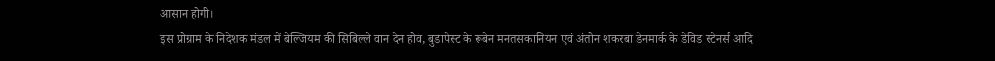आसान होगी।
इस प्रोग्राम के निदेशक मंडल में बेल्जियम की सिबिल्ले वान देन होव, बुडापेस्ट के रूबेन मनतसकानियन एवं अंतोन शकरबा डेनमार्क के डेविड स्टेनर्स आदि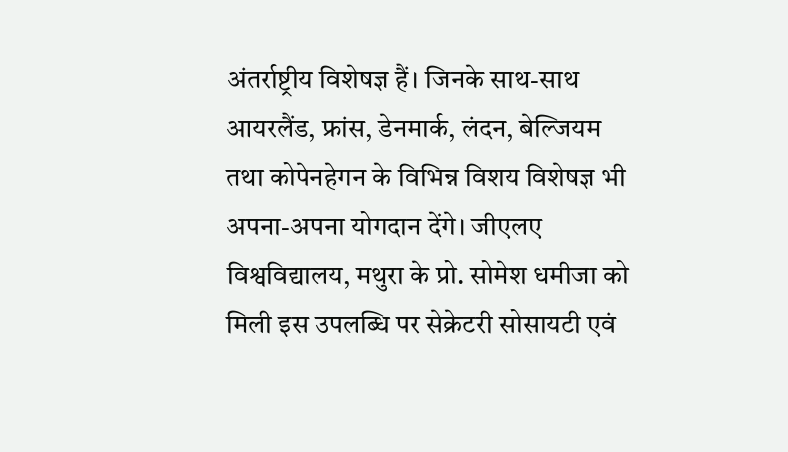अंतर्राष्ट्रीय विशेषज्ञ हैं। जिनके साथ-साथ आयरलैंड, फ्रांस, डेनमार्क, लंदन, बेल्जियम तथा कोपेनहेगन के विभिन्न विशय विशेषज्ञ भी अपना-अपना योगदान देंगे। जीएलए विश्वविद्यालय, मथुरा के प्रो. सोमेश धमीजा को मिली इस उपलब्धि पर सेक्रेटरी सोसायटी एवं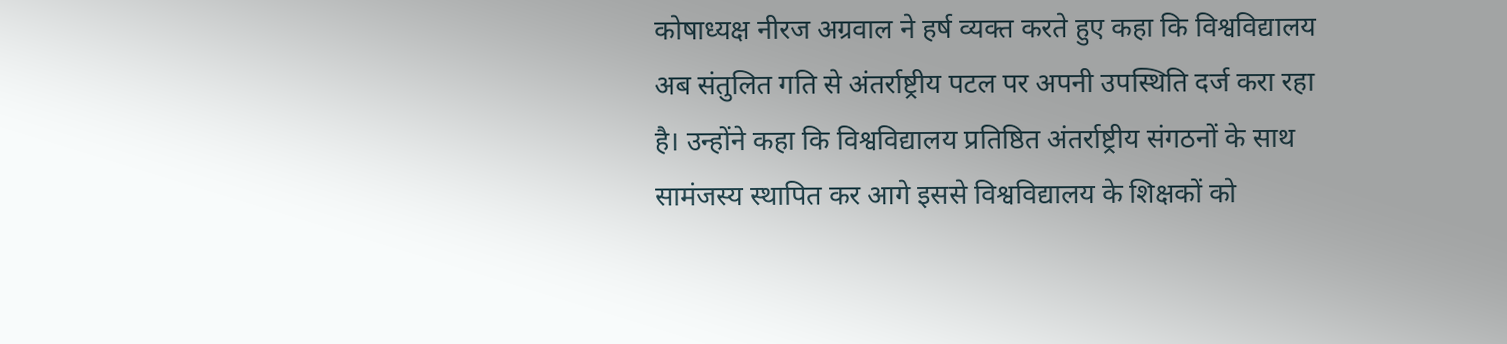कोषाध्यक्ष नीरज अग्रवाल ने हर्ष व्यक्त करते हुए कहा कि विश्वविद्यालय अब संतुलित गति से अंतर्राष्ट्रीय पटल पर अपनी उपस्थिति दर्ज करा रहा है। उन्होंने कहा कि विश्वविद्यालय प्रतिष्ठित अंतर्राष्ट्रीय संगठनों के साथ सामंजस्य स्थापित कर आगे इससे विश्वविद्यालय के शिक्षकों को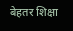बेहतर शिक्षा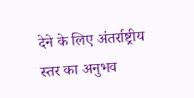देने के लिए अंतर्राष्ट्रीय स्तर का अनुभव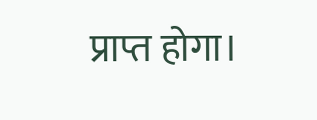प्राप्त होगा।